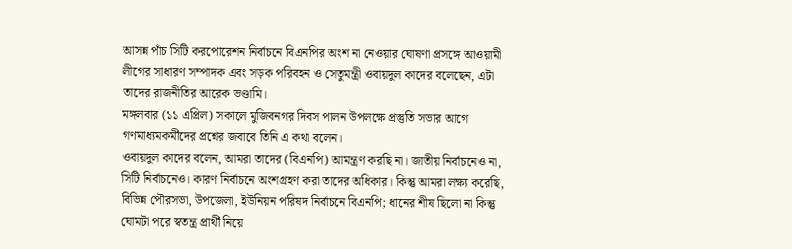আসন্ন পাঁচ সিটি করপোরেশন নির্বাচনে বিএনপির অংশ না নেওয়ার ঘোষণা প্রসঙ্গে আওয়ামী লীগের সাধারণ সম্পাদক এবং সড়ক পরিবহন ও সেতুমন্ত্রী ওবায়দুল কাদের বলেছেন, এটা তাদের রাজনীতির আরেক ভণ্ডামি।
মঙ্গলবার (১১ এপ্রিল) সকালে মুজিবনগর দিবস পালন উপলক্ষে প্রস্তুতি সভার আগে গণমাধ্যমকর্মীদের প্রশ্নের জবাবে তিনি এ কথা বলেন।
ওবায়দুল কাদের বলেন, আমরা তাদের (বিএনপি) আমন্ত্রণ করছি না। জাতীয় নির্বাচনেও না, সিটি নির্বাচনেও। কারণ নির্বাচনে অংশগ্রহণ করা তাদের অধিকার। কিন্তু আমরা লক্ষ্য করেছি, বিভিন্ন পৌরসভা, উপজেলা, ইউনিয়ন পরিষদ নির্বাচনে বিএনপি; ধানের শীষ ছিলো না কিন্তু ঘোমটা পরে স্বতন্ত্র প্রার্থী নিয়ে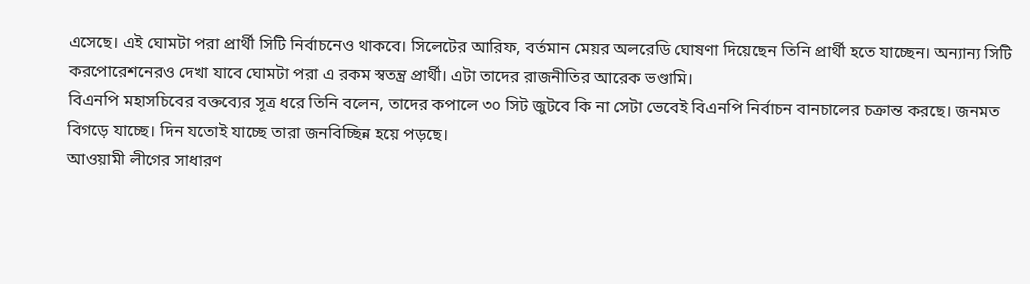এসেছে। এই ঘোমটা পরা প্রার্থী সিটি নির্বাচনেও থাকবে। সিলেটের আরিফ, বর্তমান মেয়র অলরেডি ঘোষণা দিয়েছেন তিনি প্রার্থী হতে যাচ্ছেন। অন্যান্য সিটি করপোরেশনেরও দেখা যাবে ঘোমটা পরা এ রকম স্বতন্ত্র প্রার্থী। এটা তাদের রাজনীতির আরেক ভণ্ডামি।
বিএনপি মহাসচিবের বক্তব্যের সূত্র ধরে তিনি বলেন, তাদের কপালে ৩০ সিট জুটবে কি না সেটা ভেবেই বিএনপি নির্বাচন বানচালের চক্রান্ত করছে। জনমত বিগড়ে যাচ্ছে। দিন যতোই যাচ্ছে তারা জনবিচ্ছিন্ন হয়ে পড়ছে।
আওয়ামী লীগের সাধারণ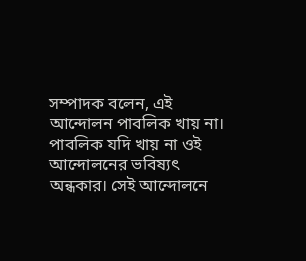সম্পাদক বলেন, এই আন্দোলন পাবলিক খায় না। পাবলিক যদি খায় না ওই আন্দোলনের ভবিষ্যৎ অন্ধকার। সেই আন্দোলনে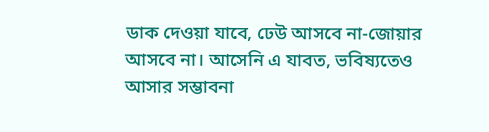ডাক দেওয়া যাবে, ঢেউ আসবে না-জোয়ার আসবে না। আসেনি এ যাবত, ভবিষ্যতেও আসার সম্ভাবনা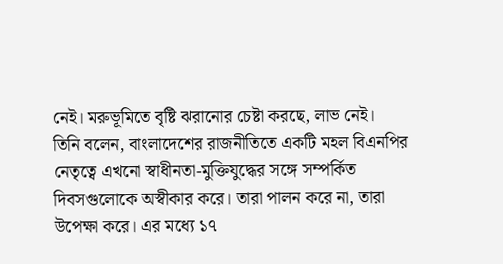নেই। মরুভূমিতে বৃষ্টি ঝরানোর চেষ্টা করছে, লাভ নেই।
তিনি বলেন, বাংলাদেশের রাজনীতিতে একটি মহল বিএনপির নেতৃত্বে এখনো স্বাধীনতা-মুক্তিযুদ্ধের সঙ্গে সম্পর্কিত দিবসগুলোকে অস্বীকার করে। তারা পালন করে না, তারা উপেক্ষা করে। এর মধ্যে ১৭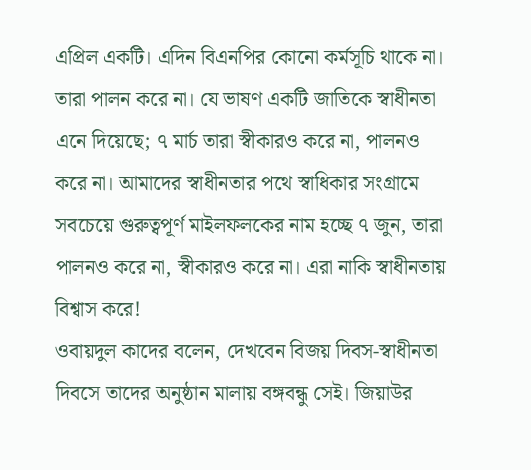এপ্রিল একটি। এদিন বিএনপির কোনো কর্মসূচি থাকে না। তারা পালন করে না। যে ভাষণ একটি জাতিকে স্বাধীনতা এনে দিয়েছে; ৭ মার্চ তারা স্বীকারও করে না, পালনও করে না। আমাদের স্বাধীনতার পথে স্বাধিকার সংগ্রামে সবচেয়ে গুরুত্বপূর্ণ মাইলফলকের নাম হচ্ছে ৭ জুন, তারা পালনও করে না, স্বীকারও করে না। এরা নাকি স্বাধীনতায় বিশ্বাস করে!
ওবায়দুল কাদের বলেন, দেখবেন বিজয় দিবস-স্বাধীনতা দিবসে তাদের অনুষ্ঠান মালায় বঙ্গবন্ধু সেই। জিয়াউর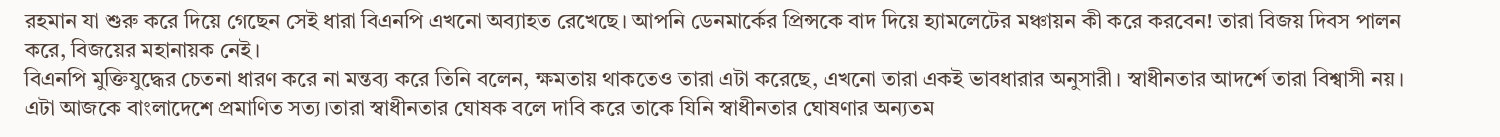রহমান যা শুরু করে দিয়ে গেছেন সেই ধারা বিএনপি এখনো অব্যাহত রেখেছে। আপনি ডেনমার্কের প্রিন্সকে বাদ দিয়ে হ্যামলেটের মঞ্চায়ন কী করে করবেন! তারা বিজয় দিবস পালন করে, বিজয়ের মহানায়ক নেই।
বিএনপি মুক্তিযুদ্ধের চেতনা ধারণ করে না মন্তব্য করে তিনি বলেন, ক্ষমতায় থাকতেও তারা এটা করেছে, এখনো তারা একই ভাবধারার অনুসারী। স্বাধীনতার আদর্শে তারা বিশ্বাসী নয়। এটা আজকে বাংলাদেশে প্রমাণিত সত্য।তারা স্বাধীনতার ঘোষক বলে দাবি করে তাকে যিনি স্বাধীনতার ঘোষণার অন্যতম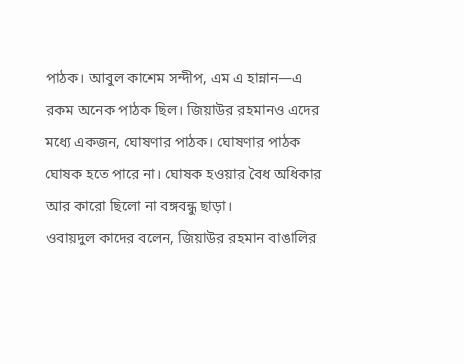পাঠক। আবুল কাশেম সন্দীপ, এম এ হান্নান—এ রকম অনেক পাঠক ছিল। জিয়াউর রহমানও এদের মধ্যে একজন, ঘোষণার পাঠক। ঘোষণার পাঠক ঘোষক হতে পারে না। ঘোষক হওয়ার বৈধ অধিকার আর কারো ছিলো না বঙ্গবন্ধু ছাড়া।
ওবায়দুল কাদের বলেন, জিয়াউর রহমান বাঙালির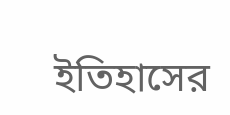ইতিহাসের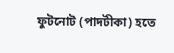ফুটনোট (পাদটীকা) হতে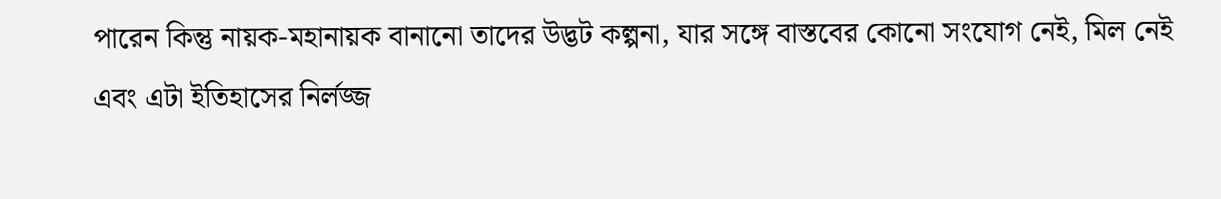পারেন কিন্তু নায়ক-মহানায়ক বানানো তাদের উদ্ভট কল্পনা, যার সঙ্গে বাস্তবের কোনো সংযোগ নেই, মিল নেই এবং এটা ইতিহাসের নির্লজ্জ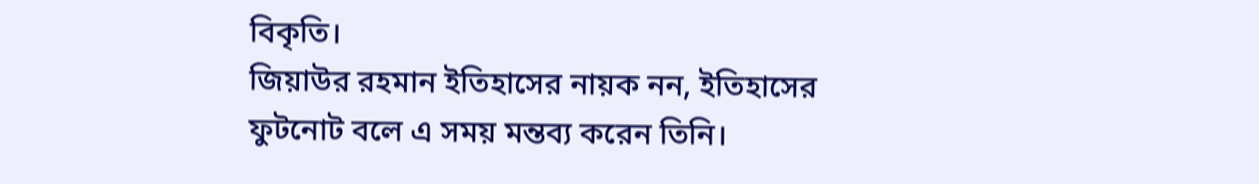বিকৃতি।
জিয়াউর রহমান ইতিহাসের নায়ক নন, ইতিহাসের ফুটনোট বলে এ সময় মন্তব্য করেন তিনি।